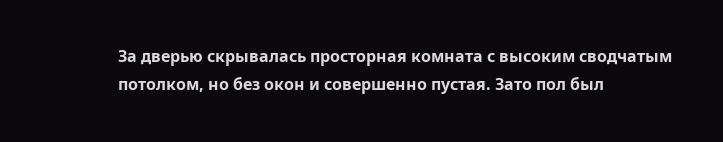За дверью скрывалась просторная комната с высоким сводчатым потолком, но без окон и совершенно пустая. Зато пол был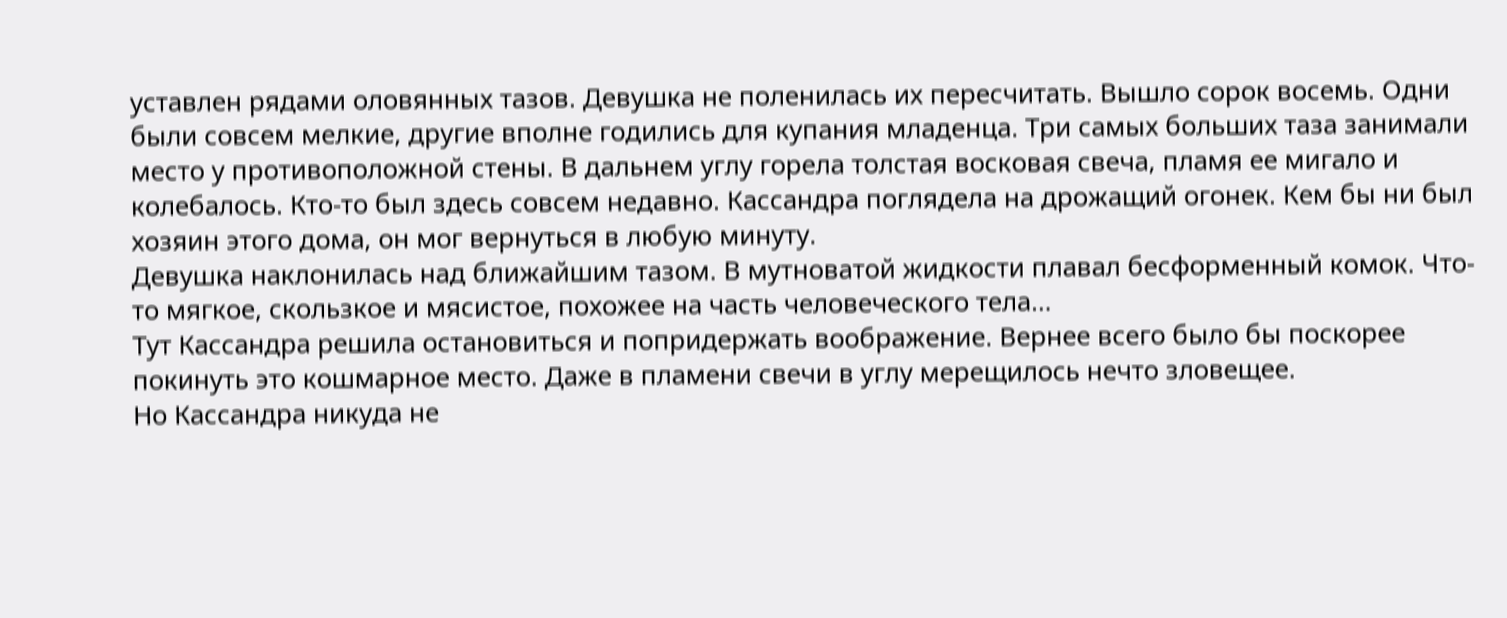уставлен рядами оловянных тазов. Девушка не поленилась их пересчитать. Вышло сорок восемь. Одни были совсем мелкие, другие вполне годились для купания младенца. Три самых больших таза занимали место у противоположной стены. В дальнем углу горела толстая восковая свеча, пламя ее мигало и колебалось. Кто-то был здесь совсем недавно. Кассандра поглядела на дрожащий огонек. Кем бы ни был хозяин этого дома, он мог вернуться в любую минуту.
Девушка наклонилась над ближайшим тазом. В мутноватой жидкости плавал бесформенный комок. Что-то мягкое, скользкое и мясистое, похожее на часть человеческого тела…
Тут Кассандра решила остановиться и попридержать воображение. Вернее всего было бы поскорее покинуть это кошмарное место. Даже в пламени свечи в углу мерещилось нечто зловещее.
Но Кассандра никуда не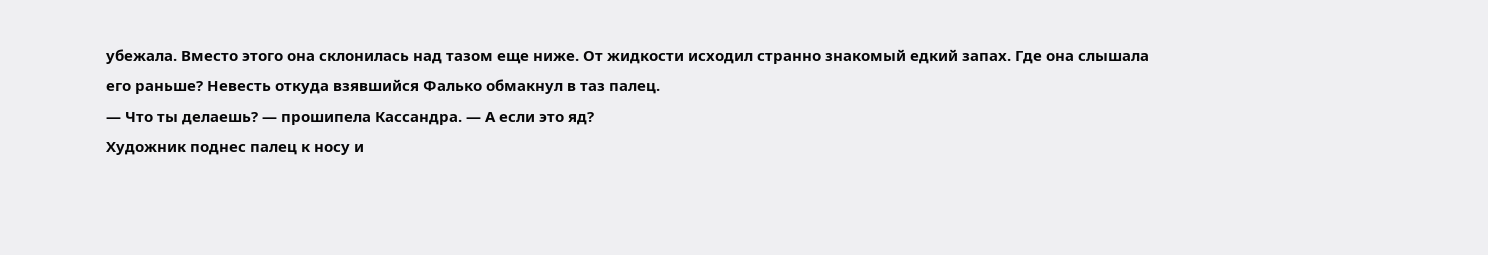убежала. Вместо этого она склонилась над тазом еще ниже. От жидкости исходил странно знакомый едкий запах. Где она слышала его раньше? Невесть откуда взявшийся Фалько обмакнул в таз палец.
— Что ты делаешь? — прошипела Кассандра. — А если это яд?
Художник поднес палец к носу и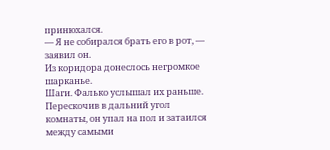принюхался.
— Я не собирался брать его в рот, — заявил он.
Из коридора донеслось негромкое шарканье.
Шаги. Фалько услышал их раньше. Перескочив в дальний угол комнаты, он упал на пол и затаился между самыми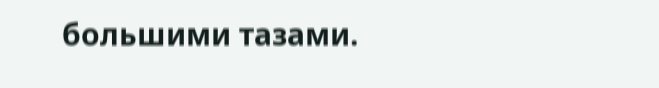большими тазами.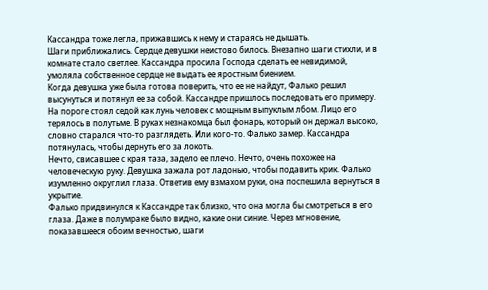Кассандра тоже легла, прижавшись к нему и стараясь не дышать.
Шаги приближались. Сердце девушки неистово билось. Внезапно шаги стихли, и в комнате стало светлее. Кассандра просила Господа сделать ее невидимой, умоляла собственное сердце не выдать ее яростным биением.
Когда девушка уже была готова поверить, что ее не найдут, Фалько решил высунуться и потянул ее за собой. Кассандре пришлось последовать его примеру. На пороге стоял седой как лунь человек с мощным выпуклым лбом. Лицо его терялось в полутьме. В руках незнакомца был фонарь, который он держал высоко, словно старался что-то разглядеть. Или кого-то. Фалько замер. Кассандра потянулась, чтобы дернуть его за локоть.
Нечто, свисавшее с края таза, задело ее плечо. Нечто, очень похожее на человеческую руку. Девушка зажала рот ладонью, чтобы подавить крик. Фалько изумленно округлил глаза. Ответив ему взмахом руки, она поспешила вернуться в укрытие.
Фалько придвинулся к Кассандре так близко, что она могла бы смотреться в его глаза. Даже в полумраке было видно, какие они синие. Через мгновение, показавшееся обоим вечностью, шаги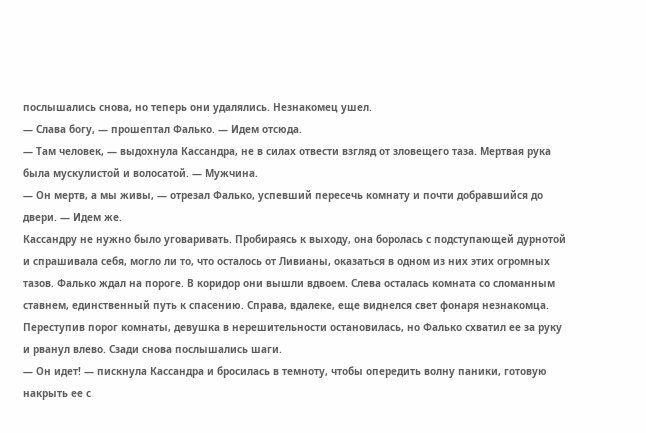послышались снова, но теперь они удалялись. Незнакомец ушел.
— Слава богу, — прошептал Фалько. — Идем отсюда.
— Там человек, — выдохнула Кассандра, не в силах отвести взгляд от зловещего таза. Мертвая рука была мускулистой и волосатой. — Мужчина.
— Он мертв, а мы живы, — отрезал Фалько, успевший пересечь комнату и почти добравшийся до двери. — Идем же.
Кассандру не нужно было уговаривать. Пробираясь к выходу, она боролась с подступающей дурнотой и спрашивала себя, могло ли то, что осталось от Ливианы, оказаться в одном из них этих огромных тазов. Фалько ждал на пороге. В коридор они вышли вдвоем. Слева осталась комната со сломанным ставнем, единственный путь к спасению. Справа, вдалеке, еще виднелся свет фонаря незнакомца.
Переступив порог комнаты, девушка в нерешительности остановилась, но Фалько схватил ее за руку и рванул влево. Сзади снова послышались шаги.
— Он идет! — пискнула Кассандра и бросилась в темноту, чтобы опередить волну паники, готовую накрыть ее с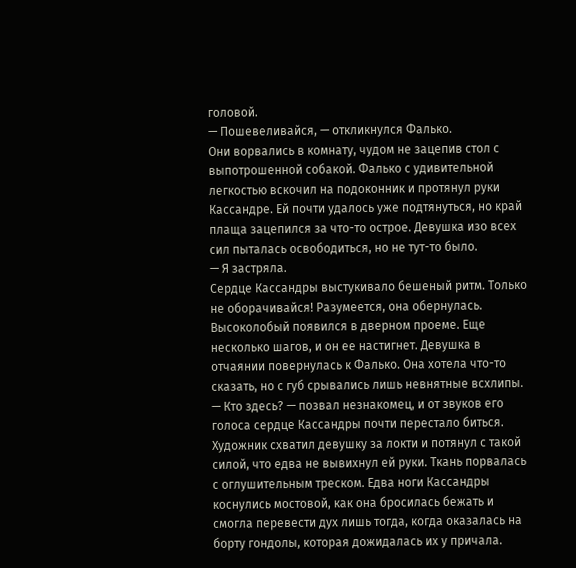головой.
— Пошевеливайся, — откликнулся Фалько.
Они ворвались в комнату, чудом не зацепив стол с выпотрошенной собакой. Фалько с удивительной легкостью вскочил на подоконник и протянул руки Кассандре. Ей почти удалось уже подтянуться, но край плаща зацепился за что-то острое. Девушка изо всех сил пыталась освободиться, но не тут-то было.
— Я застряла.
Сердце Кассандры выстукивало бешеный ритм. Только не оборачивайся! Разумеется, она обернулась. Высоколобый появился в дверном проеме. Еще несколько шагов, и он ее настигнет. Девушка в отчаянии повернулась к Фалько. Она хотела что-то сказать, но с губ срывались лишь невнятные всхлипы.
— Кто здесь? — позвал незнакомец, и от звуков его голоса сердце Кассандры почти перестало биться.
Художник схватил девушку за локти и потянул с такой силой, что едва не вывихнул ей руки. Ткань порвалась с оглушительным треском. Едва ноги Кассандры коснулись мостовой, как она бросилась бежать и смогла перевести дух лишь тогда, когда оказалась на борту гондолы, которая дожидалась их у причала.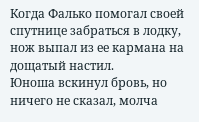Когда Фалько помогал своей спутнице забраться в лодку, нож выпал из ее кармана на дощатый настил.
Юноша вскинул бровь, но ничего не сказал, молча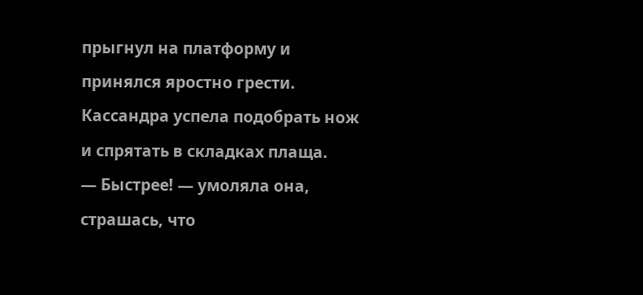прыгнул на платформу и принялся яростно грести.
Кассандра успела подобрать нож и спрятать в складках плаща.
— Быстрее! — умоляла она, страшась, что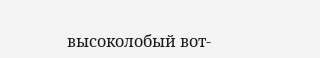высоколобый вот-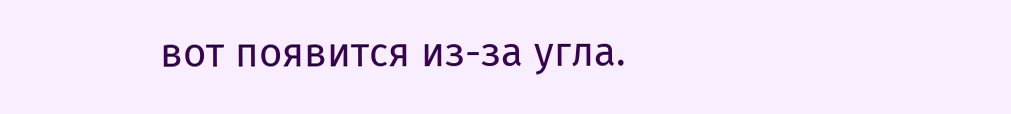вот появится из-за угла.